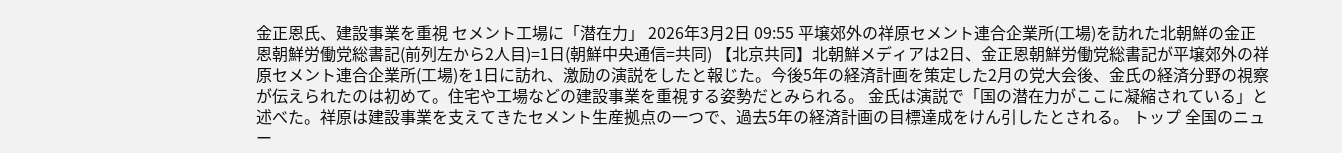金正恩氏、建設事業を重視 セメント工場に「潜在力」 2026年3月2日 09:55 平壌郊外の祥原セメント連合企業所(工場)を訪れた北朝鮮の金正恩朝鮮労働党総書記(前列左から2人目)=1日(朝鮮中央通信=共同) 【北京共同】北朝鮮メディアは2日、金正恩朝鮮労働党総書記が平壌郊外の祥原セメント連合企業所(工場)を1日に訪れ、激励の演説をしたと報じた。今後5年の経済計画を策定した2月の党大会後、金氏の経済分野の視察が伝えられたのは初めて。住宅や工場などの建設事業を重視する姿勢だとみられる。 金氏は演説で「国の潜在力がここに凝縮されている」と述べた。祥原は建設事業を支えてきたセメント生産拠点の一つで、過去5年の経済計画の目標達成をけん引したとされる。 トップ 全国のニュー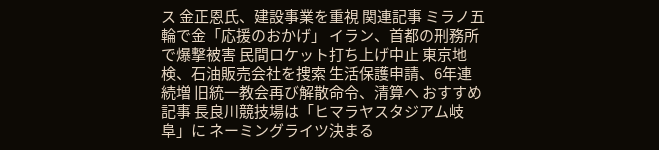ス 金正恩氏、建設事業を重視 関連記事 ミラノ五輪で金「応援のおかげ」 イラン、首都の刑務所で爆撃被害 民間ロケット打ち上げ中止 東京地検、石油販売会社を捜索 生活保護申請、6年連続増 旧統一教会再び解散命令、清算へ おすすめ記事 長良川競技場は「ヒマラヤスタジアム岐阜」に ネーミングライツ決まる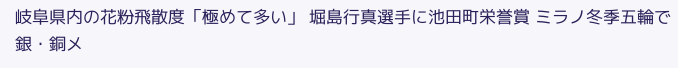岐阜県内の花粉飛散度「極めて多い」 堀島行真選手に池田町栄誉賞 ミラノ冬季五輪で銀・銅メ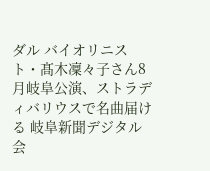ダル バイオリニスト・髙木凜々子さん8月岐阜公演、ストラディバリウスで名曲届ける 岐阜新聞デジタル会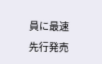員に最速先行発売